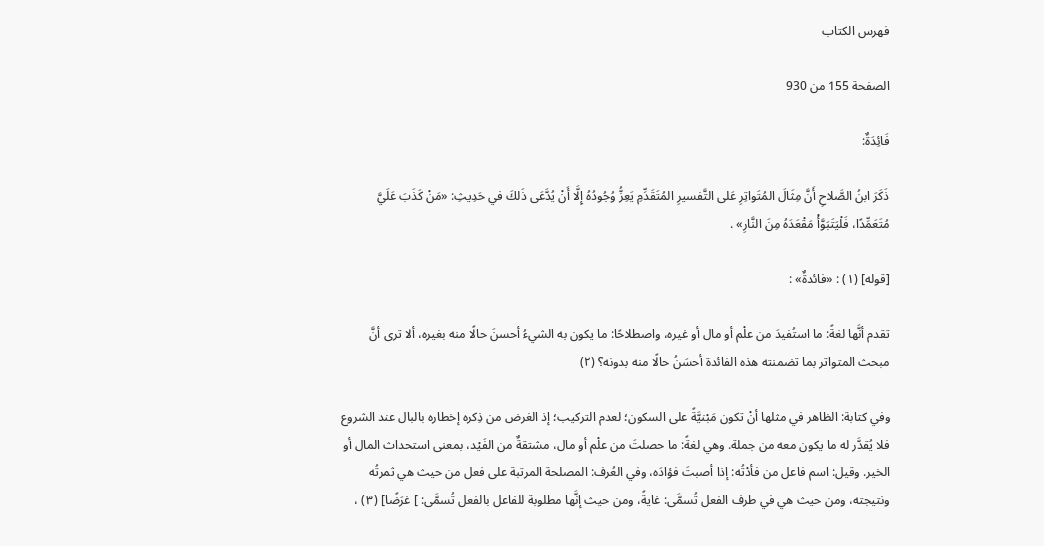فهرس الكتاب

الصفحة 155 من 930

فَائِدَةٌ:

ذَكَرَ ابنُ الصَّلاحِ أَنَّ مِثَالَ المُتَواتِرِ عَلى التَّفسيرِ المُتَقَدِّمِ يَعِزُّ وُجُودُهُ إِلَّا أَنْ يُدَّعَى ذَلكَ في حَدِيثِ: «مَنْ كَذَبَ عَلَيَّ مُتَعَمِّدًا، فَلْيَتَبَوَّأْ مَقْعَدَهُ مِنَ النَّارِ» .

[قوله] (١) : «فائدةٌ» :

تقدم أنَّها لغةً: ما استُفيدَ من علْم أو مال أو غيره، واصطلاحًا: ما يكون به الشيءُ أحسنَ حالًا منه بغيره، ألا ترى أنَّ مبحث المتواتر بما تضمنته هذه الفائدة أحسَنُ حالًا منه بدونه؟ (٢)

وفي كتابة: الظاهر في مثلها أنْ تكون مَبْنيَّةً على السكون؛ لعدم التركيب؛ إذ الغرض من ذِكره إخطاره بالبال عند الشروع فلا يُقدَّر له ما يكون معه من جملة. وهي لغةً: ما حصلتَ من علْم أو مال، مشتقةٌ من الفَيْد، بمعنى استحداث المال أو الخير. وقيل: اسم فاعل من فأدْتُه: إذا أصبتَ فؤادَه، وفي العُرف: المصلحة المرتبة على فعل من حيث هي ثمرتُه ونتيجته، ومن حيث هي في طرف الفعل تُسمَّى: غايةً، ومن حيث إنَّها مطلوبة للفاعل بالفعل تُسمَّى: ] غرَضًا] (٣) ،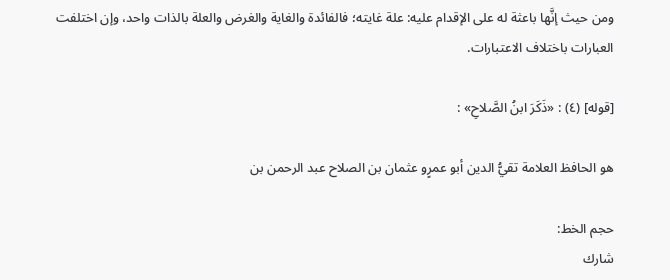ومن حيث إنَّها باعثة له على الإقدام عليه: علة غايته؛ فالفائدة والغاية والغرض والعلة بالذات واحد، وإن اختلفت العبارات باختلاف الاعتبارات.

[قوله] (٤) : «ذَكَرَ ابنُ الصَّلاحِ» :

هو الحافظ العلامة تقيُّ الدين أبو عمرٍو عثمان بن الصلاح عبد الرحمن بن

حجم الخط:
شارك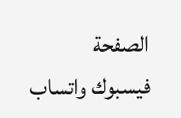الصفحة
فيسبوك واتساب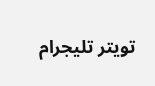تويتر تليجرام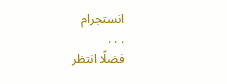انستجرام
. . .
فضلًا انتظر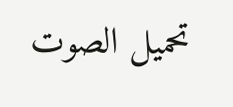تحميل الصوت